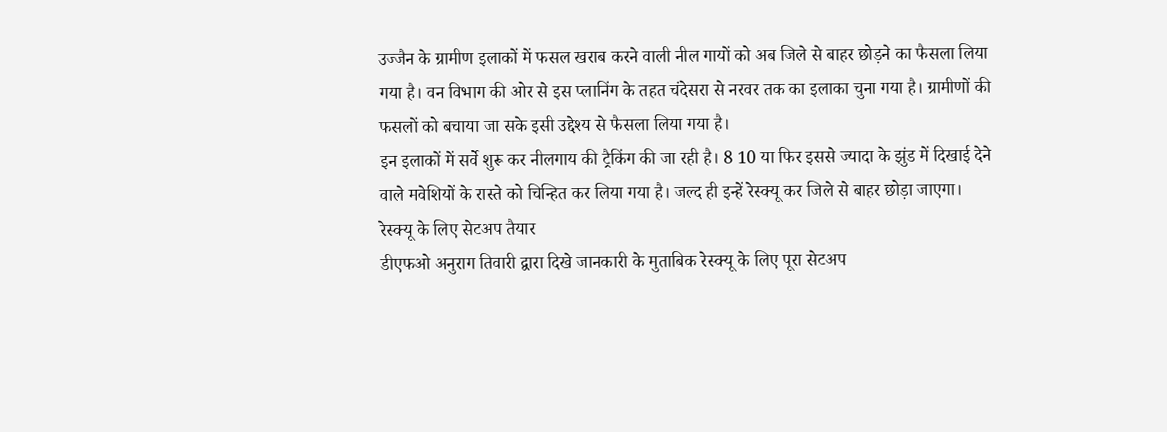उज्जैन के ग्रामीण इलाकों में फसल खराब करने वाली नील गायों को अब जिले से बाहर छोड़ने का फैसला लिया गया है। वन विभाग की ओर से इस प्लानिंग के तहत चंदेसरा से नरवर तक का इलाका चुना गया है। ग्रामीणों की फसलों को बचाया जा सके इसी उद्देश्य से फैसला लिया गया है।
इन इलाकों में सर्वे शुरू कर नीलगाय की ट्रैकिंग की जा रही है। 8 10 या फिर इससे ज्यादा के झुंड में दिखाई देने वाले मवेशियों के रास्ते को चिन्हित कर लिया गया है। जल्द ही इन्हें रेस्क्यू कर जिले से बाहर छोड़ा जाएगा।
रेस्क्यू के लिए सेटअप तैयार
डीएफओ अनुराग तिवारी द्वारा दिखे जानकारी के मुताबिक रेस्क्यू के लिए पूरा सेटअप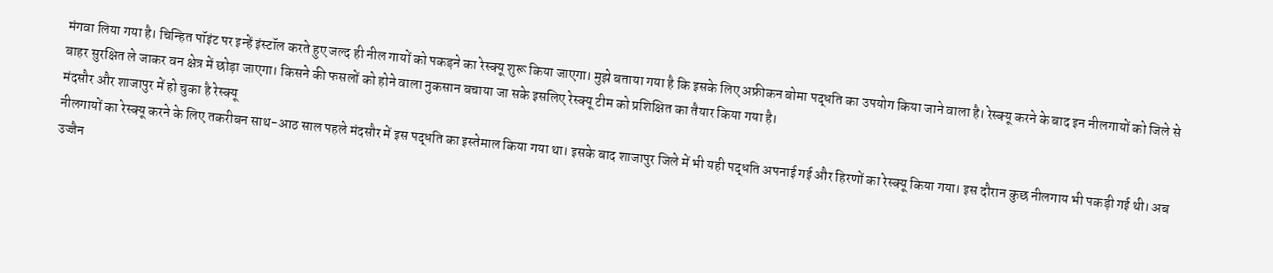मंगवा लिया गया है। चिन्हित पॉइंट पर इन्हें इंस्टॉल करते हुए जल्द ही नील गायों को पकड़ने का रेस्क्यू शुरू किया जाएगा। मुझे बताया गया है कि इसके लिए अफ्रीकन बोमा पद्धति का उपयोग किया जाने वाला है। रेस्क्यू करने के बाद इन नीलगायों को जिले से बाहर सुरक्षित ले जाकर वन क्षेत्र में छोड़ा जाएगा। किसने की फसलों को होने वाला नुकसान बचाया जा सके इसलिए रेस्क्यू टीम को प्रशिक्षित का तैयार किया गया है।
मंदसौर और शाजापुर में हो चुका है रेस्क्यू
नीलगायों का रेस्क्यू करने के लिए तकरीबन साथ-आठ साल पहले मंदसौर में इस पद्धति का इस्तेमाल किया गया था। इसके बाद शाजापुर जिले में भी यही पद्धति अपनाई गई और हिरणों का रेस्क्यू किया गया। इस दौरान कुछ नीलगाय भी पकड़ी गई थी। अब उज्जैन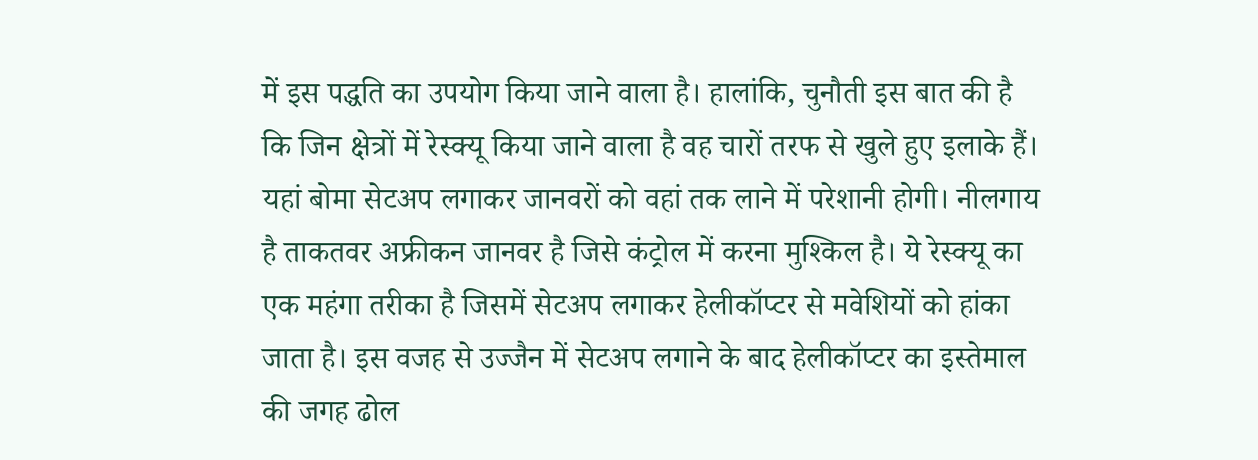में इस पद्धति का उपयोग किया जाने वाला है। हालांकि, चुनौती इस बात की है कि जिन क्षेत्रों में रेस्क्यू किया जाने वाला है वह चारों तरफ से खुले हुए इलाके हैं। यहां बोमा सेटअप लगाकर जानवरों को वहां तक लाने में परेशानी होगी। नीलगाय है ताकतवर अफ्रीकन जानवर है जिसे कंट्रोल में करना मुश्किल है। ये रेस्क्यू का एक महंगा तरीका है जिसमें सेटअप लगाकर हेलीकॉप्टर से मवेशियों को हांका जाता है। इस वजह से उज्जैन में सेटअप लगाने के बाद हेलीकॉप्टर का इस्तेमाल की जगह ढोल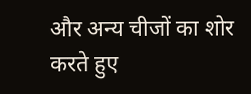और अन्य चीजों का शोर करते हुए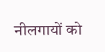नीलगायों को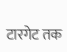टारगेट तक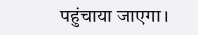पहुंचाया जाएगा।